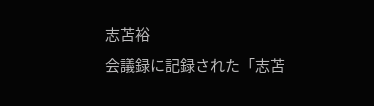志苫裕
会議録に記録された「志苫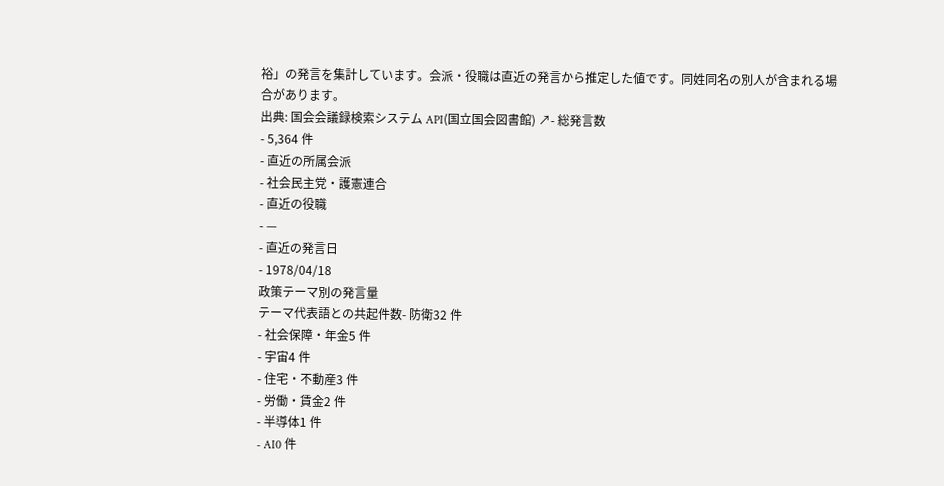裕」の発言を集計しています。会派・役職は直近の発言から推定した値です。同姓同名の別人が含まれる場合があります。
出典: 国会会議録検索システム API(国立国会図書館) ↗- 総発言数
- 5,364 件
- 直近の所属会派
- 社会民主党・護憲連合
- 直近の役職
- —
- 直近の発言日
- 1978/04/18
政策テーマ別の発言量
テーマ代表語との共起件数- 防衛32 件
- 社会保障・年金5 件
- 宇宙4 件
- 住宅・不動産3 件
- 労働・賃金2 件
- 半導体1 件
- AI0 件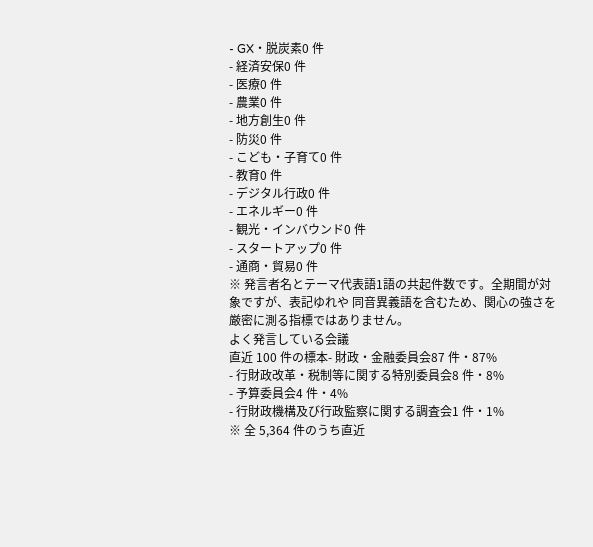- GX・脱炭素0 件
- 経済安保0 件
- 医療0 件
- 農業0 件
- 地方創生0 件
- 防災0 件
- こども・子育て0 件
- 教育0 件
- デジタル行政0 件
- エネルギー0 件
- 観光・インバウンド0 件
- スタートアップ0 件
- 通商・貿易0 件
※ 発言者名とテーマ代表語1語の共起件数です。全期間が対象ですが、表記ゆれや 同音異義語を含むため、関心の強さを厳密に測る指標ではありません。
よく発言している会議
直近 100 件の標本- 財政・金融委員会87 件・87%
- 行財政改革・税制等に関する特別委員会8 件・8%
- 予算委員会4 件・4%
- 行財政機構及び行政監察に関する調査会1 件・1%
※ 全 5,364 件のうち直近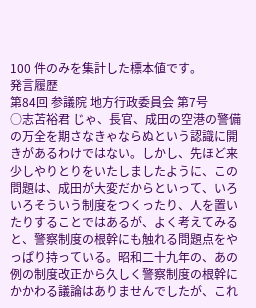100 件のみを集計した標本値です。
発言履歴
第84回 参議院 地方行政委員会 第7号
○志苫裕君 じゃ、長官、成田の空港の警備の万全を期さなきゃならぬという認識に開きがあるわけではない。しかし、先ほど来少しやりとりをいたしましたように、この問題は、成田が大変だからといって、いろいろそういう制度をつくったり、人を置いたりすることではあるが、よく考えてみると、警察制度の根幹にも触れる問題点をやっぱり持っている。昭和二十九年の、あの例の制度改正から久しく警察制度の根幹にかかわる議論はありませんでしたが、これ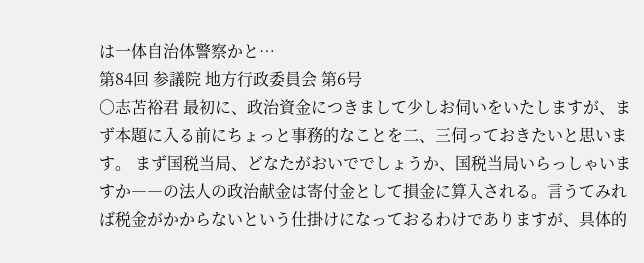は一体自治体警察かと…
第84回 参議院 地方行政委員会 第6号
○志苫裕君 最初に、政治資金につきまして少しお伺いをいたしますが、まず本題に入る前にちょっと事務的なことを二、三伺っておきたいと思います。 まず国税当局、どなたがおいででしょうか、国税当局いらっしゃいますか――の法人の政治献金は寄付金として損金に算入される。言うてみれば税金がかからないという仕掛けになっておるわけでありますが、具体的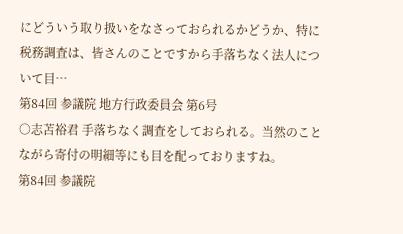にどういう取り扱いをなさっておられるかどうか、特に税務調査は、皆さんのことですから手落ちなく法人について目…
第84回 参議院 地方行政委員会 第6号
○志苫裕君 手落ちなく調査をしておられる。当然のことながら寄付の明細等にも目を配っておりますね。
第84回 参議院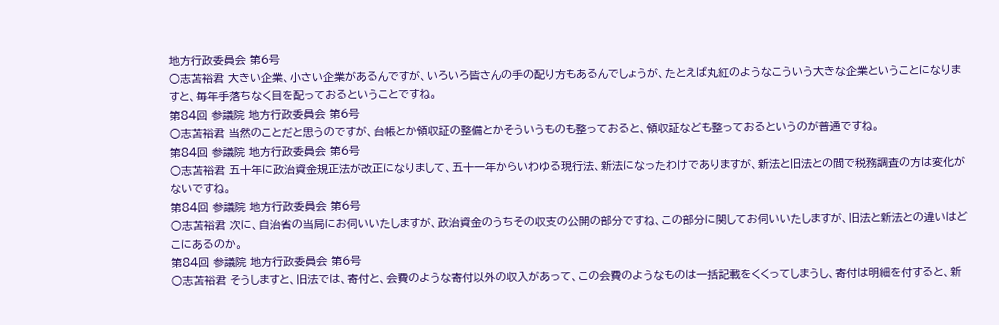地方行政委員会 第6号
○志苫裕君 大きい企業、小さい企業があるんですが、いろいろ皆さんの手の配り方もあるんでしょうが、たとえば丸紅のようなこういう大きな企業ということになりますと、毎年手落ちなく目を配っておるということですね。
第84回 参議院 地方行政委員会 第6号
○志苫裕君 当然のことだと思うのですが、台帳とか領収証の整備とかそういうものも整っておると、領収証なども整っておるというのが普通ですね。
第84回 参議院 地方行政委員会 第6号
○志苫裕君 五十年に政治資金規正法が改正になりまして、五十一年からいわゆる現行法、新法になったわけでありますが、新法と旧法との間で税務調査の方は変化がないですね。
第84回 参議院 地方行政委員会 第6号
○志苫裕君 次に、自治省の当局にお伺いいたしますが、政治資金のうちその収支の公開の部分ですね、この部分に関してお伺いいたしますが、旧法と新法との違いはどこにあるのか。
第84回 参議院 地方行政委員会 第6号
○志苫裕君 そうしますと、旧法では、寄付と、会費のような寄付以外の収入があって、この会費のようなものは一括記載をくくってしまうし、寄付は明細を付すると、新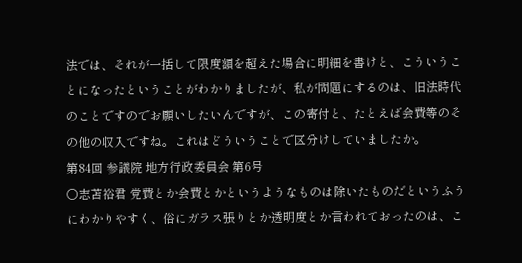法では、それが一括して限度額を超えた場合に明細を書けと、こういうことになったということがわかりましたが、私が問題にするのは、旧法時代のことですのでお願いしたいんですが、この寄付と、たとえば会費等のその他の収入ですね。これはどういうことで区分けしていましたか。
第84回 参議院 地方行政委員会 第6号
○志苫裕君 党費とか会費とかというようなものは除いたものだというふうにわかりやすく、俗にガラス張りとか透明度とか言われておったのは、こ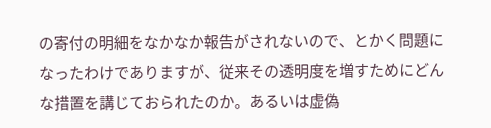の寄付の明細をなかなか報告がされないので、とかく問題になったわけでありますが、従来その透明度を増すためにどんな措置を講じておられたのか。あるいは虚偽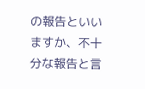の報告といいますか、不十分な報告と言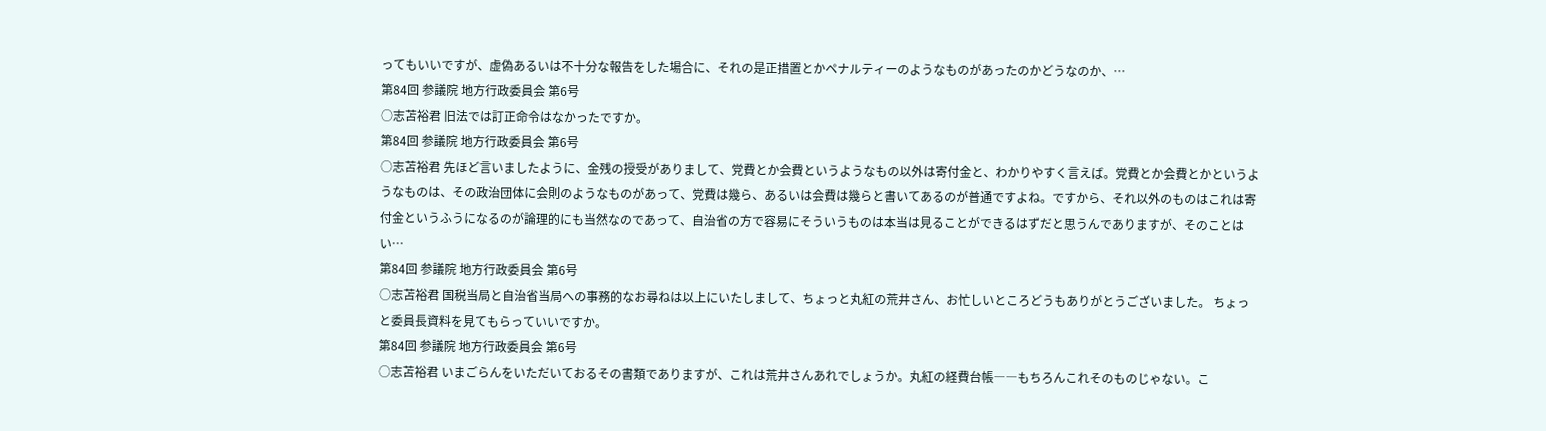ってもいいですが、虚偽あるいは不十分な報告をした場合に、それの是正措置とかペナルティーのようなものがあったのかどうなのか、…
第84回 参議院 地方行政委員会 第6号
○志苫裕君 旧法では訂正命令はなかったですか。
第84回 参議院 地方行政委員会 第6号
○志苫裕君 先ほど言いましたように、金残の授受がありまして、党費とか会費というようなもの以外は寄付金と、わかりやすく言えば。党費とか会費とかというようなものは、その政治団体に会則のようなものがあって、党費は幾ら、あるいは会費は幾らと書いてあるのが普通ですよね。ですから、それ以外のものはこれは寄付金というふうになるのが論理的にも当然なのであって、自治省の方で容易にそういうものは本当は見ることができるはずだと思うんでありますが、そのことはい…
第84回 参議院 地方行政委員会 第6号
○志苫裕君 国税当局と自治省当局への事務的なお尋ねは以上にいたしまして、ちょっと丸紅の荒井さん、お忙しいところどうもありがとうございました。 ちょっと委員長資料を見てもらっていいですか。
第84回 参議院 地方行政委員会 第6号
○志苫裕君 いまごらんをいただいておるその書類でありますが、これは荒井さんあれでしょうか。丸紅の経費台帳――もちろんこれそのものじゃない。こ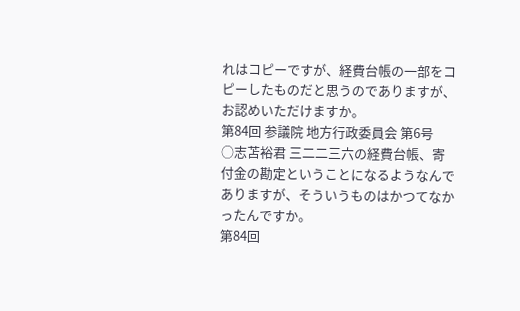れはコピーですが、経費台帳の一部をコピーしたものだと思うのでありますが、お認めいただけますか。
第84回 参議院 地方行政委員会 第6号
○志苫裕君 三二二三六の経費台帳、寄付金の勘定ということになるようなんでありますが、そういうものはかつてなかったんですか。
第84回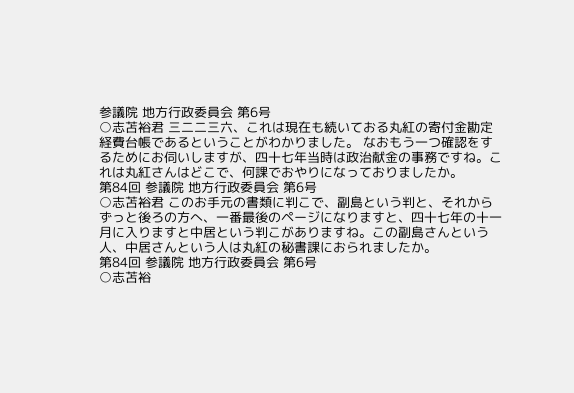参議院 地方行政委員会 第6号
○志苫裕君 三二二三六、これは現在も続いておる丸紅の寄付金勘定経費台帳であるということがわかりました。 なおもう一つ確認をするためにお伺いしますが、四十七年当時は政治献金の事務ですね。これは丸紅さんはどこで、何課でおやりになっておりましたか。
第84回 参議院 地方行政委員会 第6号
○志苫裕君 このお手元の書類に判こで、副島という判と、それからずっと後ろの方へ、一番最後のページになりますと、四十七年の十一月に入りますと中居という判こがありますね。この副島さんという人、中居さんという人は丸紅の秘書課におられましたか。
第84回 参議院 地方行政委員会 第6号
○志苫裕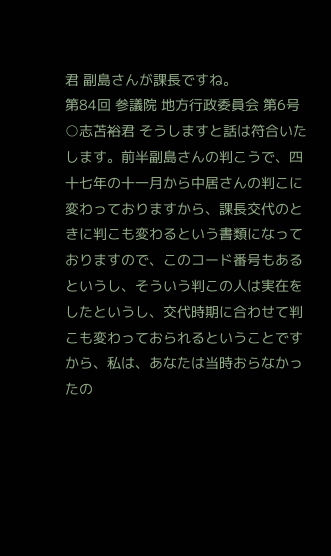君 副島さんが課長ですね。
第84回 参議院 地方行政委員会 第6号
○志苫裕君 そうしますと話は符合いたします。前半副島さんの判こうで、四十七年の十一月から中居さんの判こに変わっておりますから、課長交代のときに判こも変わるという書類になっておりますので、このコード番号もあるというし、そういう判この人は実在をしたというし、交代時期に合わせて判こも変わっておられるということですから、私は、あなたは当時おらなかったの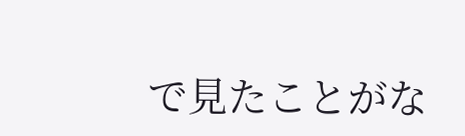で見たことがな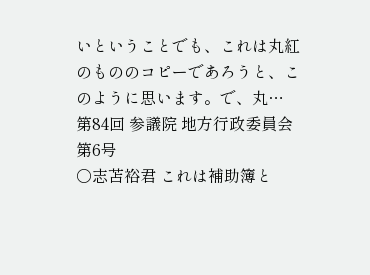いということでも、これは丸紅のもののコピーであろうと、このように思います。で、丸…
第84回 参議院 地方行政委員会 第6号
○志苫裕君 これは補助簿と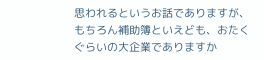思われるというお話でありますが、もちろん補助簿といえども、おたくぐらいの大企業でありますか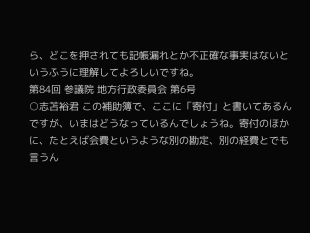ら、どこを押されても記帳漏れとか不正確な事実はないというふうに理解してよろしいですね。
第84回 参議院 地方行政委員会 第6号
○志苫裕君 この補助簿で、ここに「寄付」と書いてあるんですが、いまはどうなっているんでしょうね。寄付のほかに、たとえば会費というような別の勘定、別の経費とでも言うん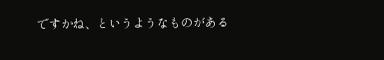ですかね、というようなものがある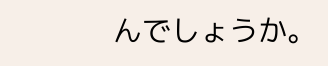んでしょうか。